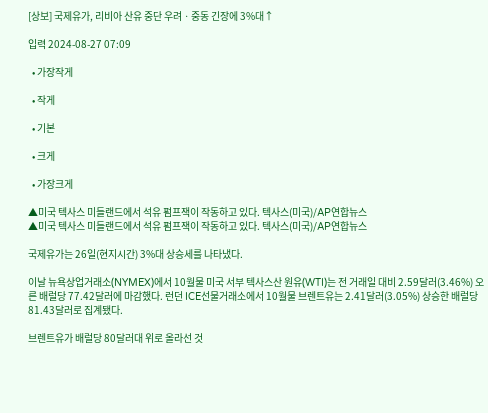[상보] 국제유가, 리비아 산유 중단 우려ㆍ중동 긴장에 3%대↑

입력 2024-08-27 07:09

  • 가장작게

  • 작게

  • 기본

  • 크게

  • 가장크게

▲미국 텍사스 미들랜드에서 석유 펌프잭이 작동하고 있다. 텍사스(미국)/AP연합뉴스
▲미국 텍사스 미들랜드에서 석유 펌프잭이 작동하고 있다. 텍사스(미국)/AP연합뉴스

국제유가는 26일(현지시간) 3%대 상승세를 나타냈다.

이날 뉴욕상업거래소(NYMEX)에서 10월물 미국 서부 텍사스산 원유(WTI)는 전 거래일 대비 2.59달러(3.46%) 오른 배럴당 77.42달러에 마감했다. 런던 ICE선물거래소에서 10월물 브렌트유는 2.41달러(3.05%) 상승한 배럴당 81.43달러로 집계됐다.

브렌트유가 배럴당 80달러대 위로 올라선 것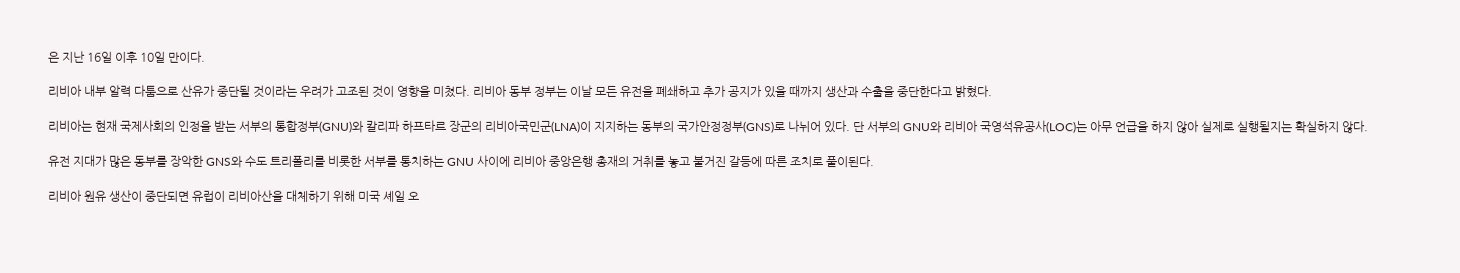은 지난 16일 이후 10일 만이다.

리비아 내부 알력 다툼으로 산유가 중단될 것이라는 우려가 고조된 것이 영향을 미쳤다. 리비아 동부 정부는 이날 모든 유전을 폐쇄하고 추가 공지가 있을 때까지 생산과 수출을 중단한다고 밝혔다.

리비아는 현재 국제사회의 인정을 받는 서부의 통합정부(GNU)와 칼리파 하프타르 장군의 리비아국민군(LNA)이 지지하는 동부의 국가안정정부(GNS)로 나뉘어 있다. 단 서부의 GNU와 리비아 국영석유공사(LOC)는 아무 언급을 하지 않아 실제로 실행될지는 확실하지 않다.

유전 지대가 많은 동부를 장악한 GNS와 수도 트리폴리를 비롯한 서부를 통치하는 GNU 사이에 리비아 중앙은행 총재의 거취를 놓고 불거진 갈등에 따른 조치로 풀이된다.

리비아 원유 생산이 중단되면 유럽이 리비아산을 대체하기 위해 미국 셰일 오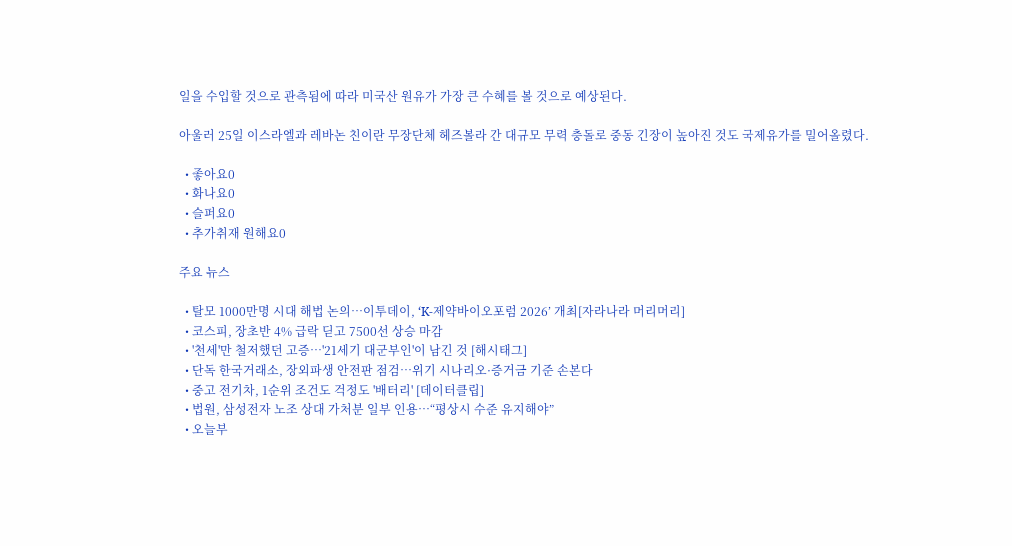일을 수입할 것으로 관측됨에 따라 미국산 원유가 가장 큰 수혜를 볼 것으로 예상된다.

아울러 25일 이스라엘과 레바논 친이란 무장단체 헤즈볼라 간 대규모 무력 충돌로 중동 긴장이 높아진 것도 국제유가를 밀어올렸다.

  • 좋아요0
  • 화나요0
  • 슬퍼요0
  • 추가취재 원해요0

주요 뉴스

  • 탈모 1000만명 시대 해법 논의…이투데이, ‘K-제약바이오포럼 2026’ 개최[자라나라 머리머리]
  • 코스피, 장초반 4% 급락 딛고 7500선 상승 마감
  • '천세'만 철저했던 고증…'21세기 대군부인'이 남긴 것 [해시태그]
  • 단독 한국거래소, 장외파생 안전판 점검…위기 시나리오·증거금 기준 손본다
  • 중고 전기차, 1순위 조건도 걱정도 '배터리' [데이터클립]
  • 법원, 삼성전자 노조 상대 가처분 일부 인용…“평상시 수준 유지해야”
  • 오늘부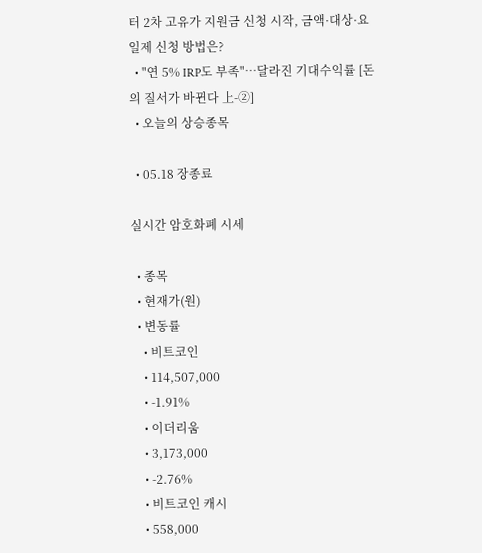터 2차 고유가 지원금 신청 시작, 금액·대상·요일제 신청 방법은?
  • "연 5% IRP도 부족"…달라진 기대수익률 [돈의 질서가 바뀐다 上-②]
  • 오늘의 상승종목

  • 05.18 장종료

실시간 암호화폐 시세

  • 종목
  • 현재가(원)
  • 변동률
    • 비트코인
    • 114,507,000
    • -1.91%
    • 이더리움
    • 3,173,000
    • -2.76%
    • 비트코인 캐시
    • 558,000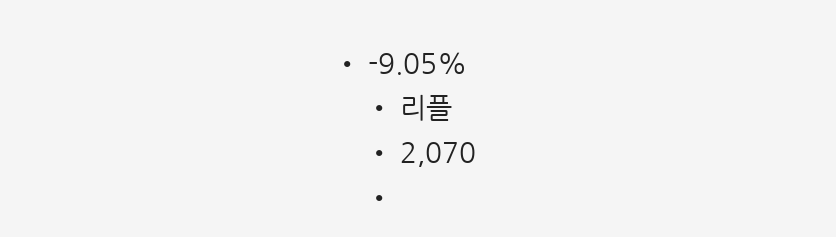• -9.05%
    • 리플
    • 2,070
    •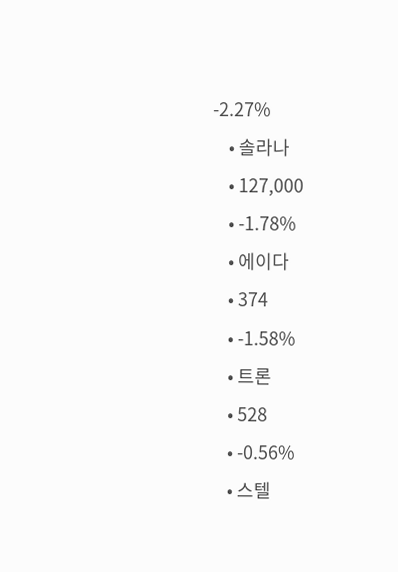-2.27%
    • 솔라나
    • 127,000
    • -1.78%
    • 에이다
    • 374
    • -1.58%
    • 트론
    • 528
    • -0.56%
    • 스텔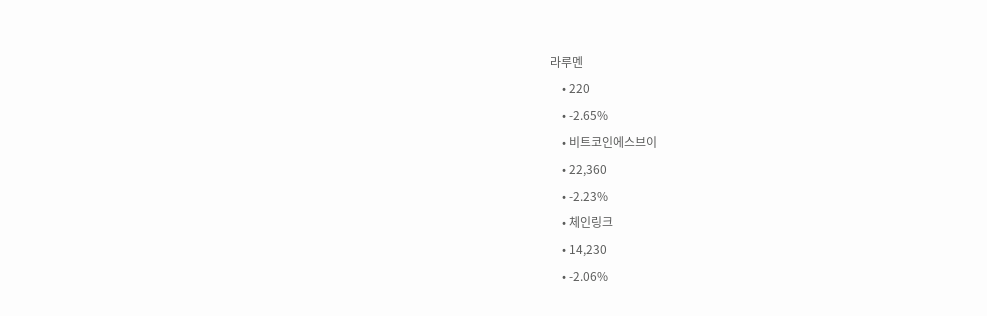라루멘
    • 220
    • -2.65%
    • 비트코인에스브이
    • 22,360
    • -2.23%
    • 체인링크
    • 14,230
    • -2.06%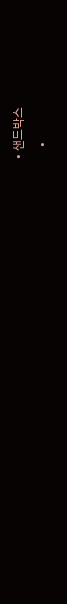• 샌드박스
    •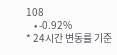108
    • -0.92%
* 24시간 변동률 기준